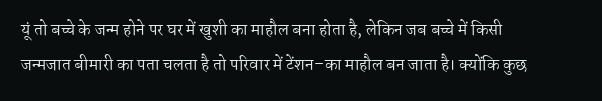यूं तो बच्चे के जन्म होने पर घर में खुशी का माहौल बना होता है, लेकिन जब बच्चे में किसी जन्मजात बीमारी का पता चलता है तो परिवार में टेंशन–का माहौल बन जाता है। क्योंकि कुछ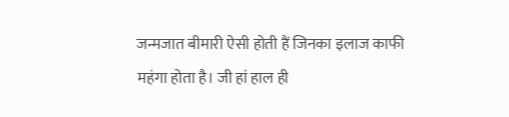जन्मजात बीमारी ऐसी होती हैं जिनका इलाज काफी महंगा होता है। जी हां हाल ही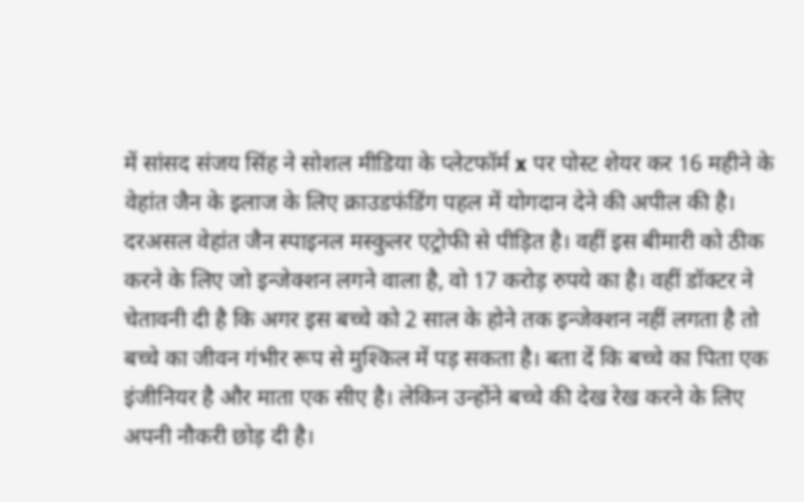में सांसद संजय सिंह ने सोशल मीडिया के प्लेटफॉर्म x पर पोस्ट शेयर कर 16 महीने के वेहांत जैन के इलाज के लिए क्राउडफंडिंग पहल में योगदान देने की अपील की है। दरअसल वेहांत जैन स्पाइनल मस्कुलर एट्रोफी से पीड़ित है। वहीं इस बीमारी को ठीक करने के लिए जो इन्जेक्शन लगने वाला है, वो 17 करोड़ रुपये का है। वहीं डॉक्टर ने चेतावनी दी है कि अगर इस बच्चे को 2 साल के होने तक इन्जेक्शन नहीं लगता है तो बच्चे का जीवन गंभीर रूप से मुश्किल में पड़ सकता है। बता दें कि बच्चे का पिता एक इंजीनियर है और माता एक सीए है। लेकिन उन्होंने बच्चे की देख रेख करने के लिए अपनी नौकरी छोड़ दी है।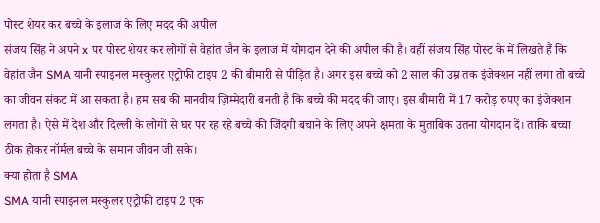पोस्ट शेयर कर बच्चे के इलाज के लिए मदद की अपील
संजय सिंह ने अपने x पर पोस्ट शेयर कर लोगों से वेहांत जैन के इलाज में योगदान देने की अपील की है। वहीं संजय सिंह पोस्ट के में लिखते हैं कि वेहांत जैन SMA यानी स्पाइनल मस्कुलर एट्रोफी टाइप 2 की बीमारी से पीड़ित है। अगर इस बच्चे को 2 साल की उम्र तक इंजेक्शन नहीं लगा तो बच्चे का जीवन संकट में आ सकता है। हम सब की मानवीय ज़िम्मेदारी बनती है कि बच्चे की मदद की जाए। इस बीमारी में 17 करोड़ रुपए का इंजेक्शन लगता है। ऐसे में देश और दिल्ली के लोगों से घर पर रह रहे बच्चे की जिंदगी बचाने के लिए अपने क्षमता के मुताबिक उतना योगदान दें। ताकि बच्चा ठीक होकर नॉर्मल बच्चे के समान जीवन जी सके।
क्या होता है SMA
SMA यानी स्पाइनल मस्कुलर एट्रोफी टाइप 2 एक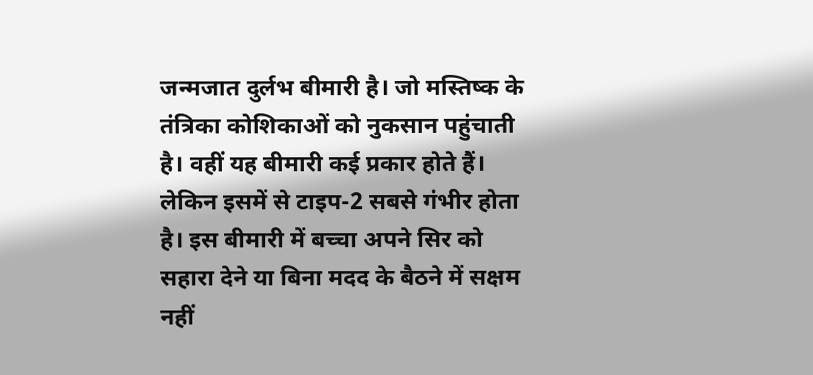जन्मजात दुर्लभ बीमारी है। जो मस्तिष्क के तंत्रिका कोशिकाओं को नुकसान पहुंचाती है। वहीं यह बीमारी कई प्रकार होते हैं। लेकिन इसमें से टाइप-2 सबसे गंभीर होता है। इस बीमारी में बच्चा अपने सिर को सहारा देने या बिना मदद के बैठने में सक्षम नहीं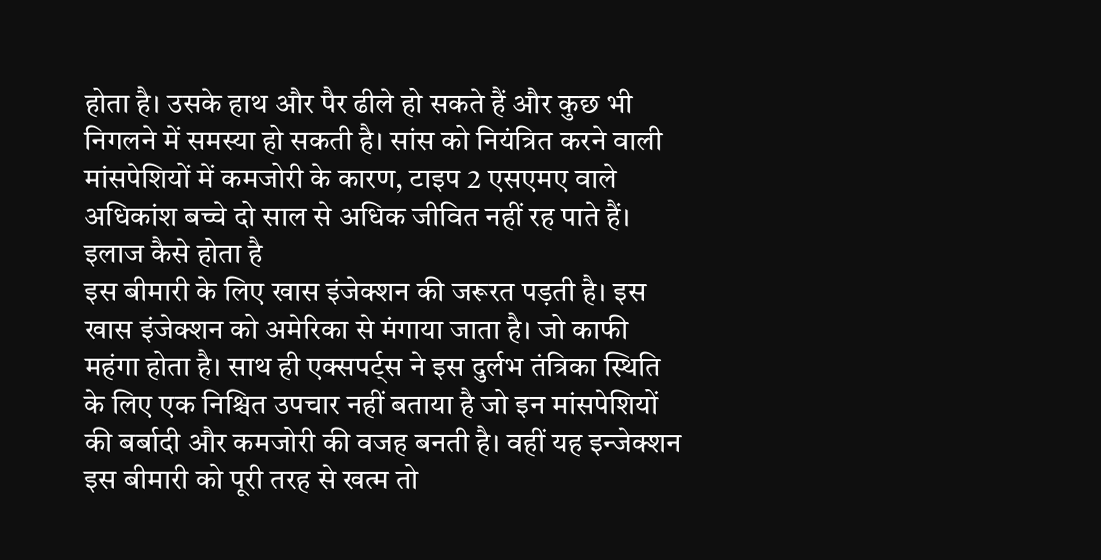होता है। उसके हाथ और पैर ढीले हो सकते हैं और कुछ भी निगलने में समस्या हो सकती है। सांस को नियंत्रित करने वाली मांसपेशियों में कमजोरी के कारण, टाइप 2 एसएमए वाले अधिकांश बच्चे दो साल से अधिक जीवित नहीं रह पाते हैं।
इलाज कैसे होता है
इस बीमारी के लिए खास इंजेक्शन की जरूरत पड़ती है। इस खास इंजेक्शन को अमेरिका से मंगाया जाता है। जो काफी महंगा होता है। साथ ही एक्सपर्ट्स ने इस दुर्लभ तंत्रिका स्थिति के लिए एक निश्चित उपचार नहीं बताया है जो इन मांसपेशियों की बर्बादी और कमजोरी की वजह बनती है। वहीं यह इन्जेक्शन इस बीमारी को पूरी तरह से खत्म तो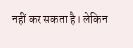नहीं कर सकता है। लेकिन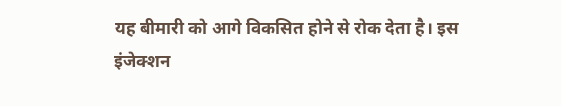यह बीमारी को आगे विकसित होने से रोक देता है। इस इंजेक्शन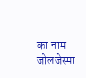का नाम जोलजेस्मा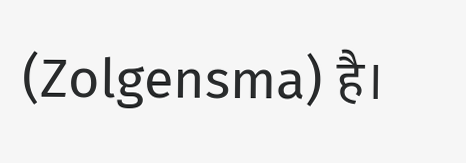(Zolgensma) है।